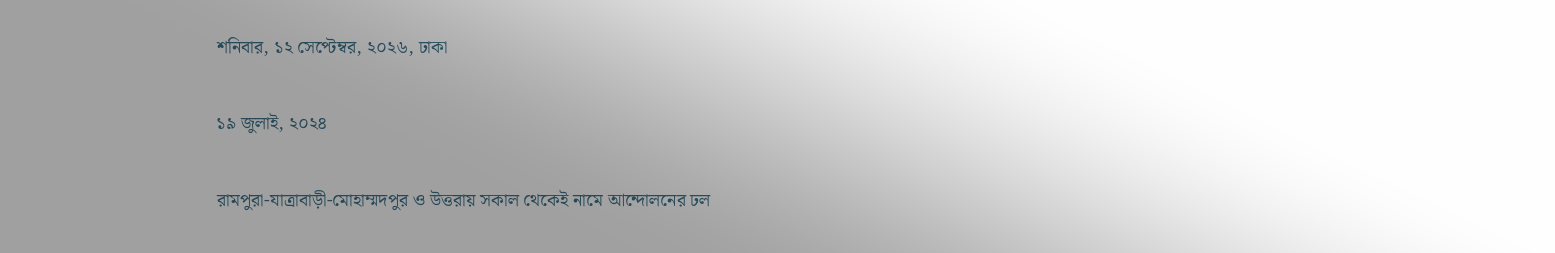শনিবার, ১২ সেপ্টেম্বর, ২০২৬, ঢাকা

১৯ জুলাই, ২০২৪

রামপুরা-যাত্রাবাড়ী-মোহাম্মদপুর ও উত্তরায় সকাল থেকেই নামে আন্দোলনের ঢল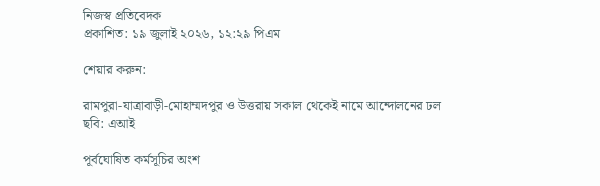নিজস্ব প্রতিবেদক
প্রকাশিত: ১৯ জুলাই ২০২৬, ১২:২৯ পিএম

শেয়ার করুন:

রামপুরা-যাত্রাবাড়ী-মোহাম্মদপুর ও উত্তরায় সকাল থেকেই নামে আন্দোলনের ঢল
ছবি: এআই

পূর্বঘোষিত কর্মসূচির অংশ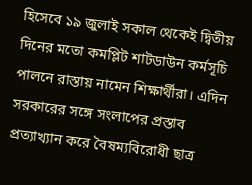হিসেবে ১৯ জুলাই সকাল থেকেই দ্বিতীয় দিনের মতো কমপ্লিট শাটডাউন কর্মসূচি পালনে রাস্তায় নামেন শিক্ষার্থীরা। এদিন সরকারের সঙ্গে সংলাপের প্রস্তাব প্রত্যাখ্যান করে বৈষম্যবিরোধী ছাত্র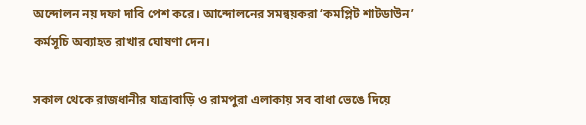অন্দোলন নয় দফা দাবি পেশ করে। আন্দোলনের সমন্বয়করা ‘কমপ্লিট শাটডাউন’ কর্মসূচি অব্যাহত রাখার ঘোষণা দেন।

সকাল থেকে রাজধানীর যাত্রাবাড়ি ও রামপুরা এলাকায় সব বাধা ভেঙে দিয়ে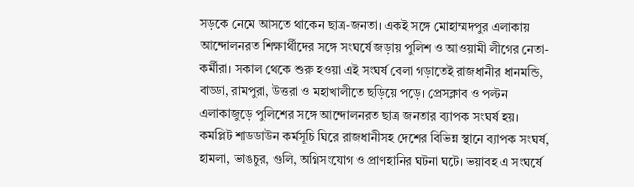সড়কে নেমে আসতে থাকেন ছাত্র-জনতা। একই সঙ্গে মোহাম্মদপুর এলাকায় আন্দোলনরত শিক্ষার্থীদের সঙ্গে সংঘর্ষে জড়ায় পুলিশ ও আওয়ামী লীগের নেতা-কর্মীরা। সকাল থেকে শুরু হওয়া এই সংঘর্ষ বেলা গড়াতেই রাজধানীর ধানমন্ডি, বাড্ডা, রামপুরা, উত্তরা ও মহাখালীতে ছড়িয়ে পড়ে। প্রেসক্লাব ও পল্টন এলাকাজুড়ে পুলিশের সঙ্গে আন্দোলনরত ছাত্র জনতার ব্যাপক সংঘর্ষ হয়। কমপ্লিট শাডডাউন কর্মসূচি ঘিরে রাজধানীসহ দেশের বিভিন্ন স্থানে ব্যাপক সংঘর্ষ, হামলা, ভাঙচুর, গুলি, অগ্নিসংযোগ ও প্রাণহানির ঘটনা ঘটে। ভয়াবহ এ সংঘর্ষে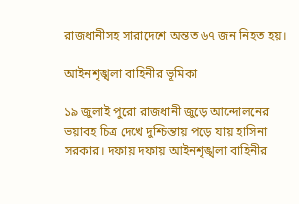রাজধানীসহ সারাদেশে অন্তত ৬৭ জন নিহত হয়।

আইনশৃঙ্খলা বাহিনীর ভূমিকা

১৯ জুলাই পুরো রাজধানী জুড়ে আন্দোলনের ভয়াবহ চিত্র দেখে দুশ্চিন্তায় পড়ে যায় হাসিনা সরকার। দফায় দফায় আইনশৃঙ্খলা বাহিনীর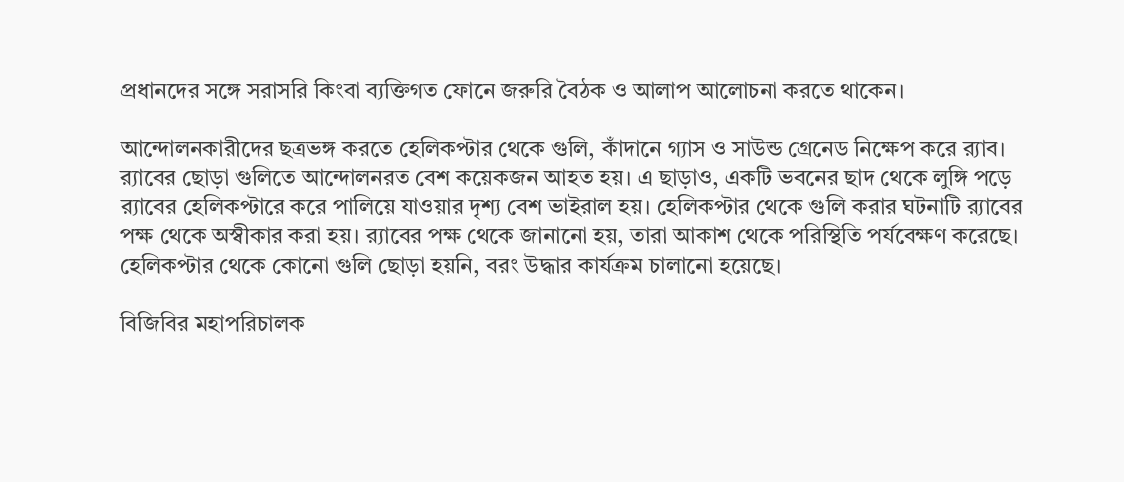প্রধানদের সঙ্গে সরাসরি কিংবা ব্যক্তিগত ফোনে জরুরি বৈঠক ও আলাপ আলোচনা করতে থাকেন।

আন্দোলনকারীদের ছত্রভঙ্গ করতে হেলিকপ্টার থেকে গুলি, কাঁদানে গ্যাস ও সাউন্ড গ্রেনেড নিক্ষেপ করে র‌্যাব। র‌্যাবের ছোড়া গুলিতে আন্দোলনরত বেশ কয়েকজন আহত হয়। এ ছাড়াও, একটি ভবনের ছাদ থেকে লুঙ্গি পড়ে র‌্যাবের হেলিকপ্টারে করে পালিয়ে যাওয়ার দৃশ্য বেশ ভাইরাল হয়। হেলিকপ্টার থেকে গুলি করার ঘটনাটি র‌্যাবের পক্ষ থেকে অস্বীকার করা হয়। র‌্যাবের পক্ষ থেকে জানানো হয়, তারা আকাশ থেকে পরিস্থিতি পর্যবেক্ষণ করেছে। হেলিকপ্টার থেকে কোনো গুলি ছোড়া হয়নি, বরং উদ্ধার কার্যক্রম চালানো হয়েছে।

বিজিবির মহাপরিচালক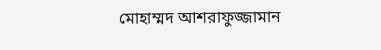মোহাম্মদ আশরাফুজ্জামান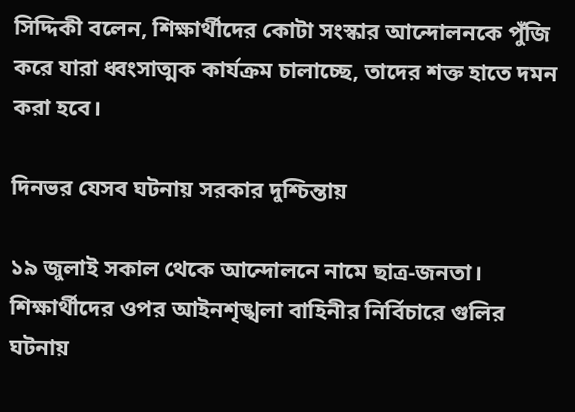সিদ্দিকী বলেন, শিক্ষার্থীদের কোটা সংস্কার আন্দোলনকে পুঁজি করে যারা ধ্বংসাত্মক কার্যক্রম চালাচ্ছে, তাদের শক্ত হাতে দমন করা হবে।

দিনভর যেসব ঘটনায় সরকার দুশ্চিন্তায়

১৯ জুলাই সকাল থেকে আন্দোলনে নামে ছাত্র-জনতা। শিক্ষার্থীদের ওপর আইনশৃঙ্খলা বাহিনীর নির্বিচারে গুলির ঘটনায়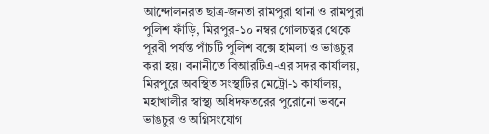আন্দোলনরত ছাত্র-জনতা রামপুরা থানা ও রামপুরা পুলিশ ফাঁড়ি, মিরপুর-১০ নম্বর গোলচত্বর থেকে পূরবী পর্যন্ত পাঁচটি পুলিশ বক্সে হামলা ও ভাঙচুর করা হয়। বনানীতে বিআরটিএ-এর সদর কার্যালয়, মিরপুরে অবস্থিত সংস্থাটির মেট্রো-১ কার্যালয়, মহাখালীর স্বাস্থ্য অধিদফতরের পুরোনো ভবনে ভাঙচুর ও অগ্নিসংযোগ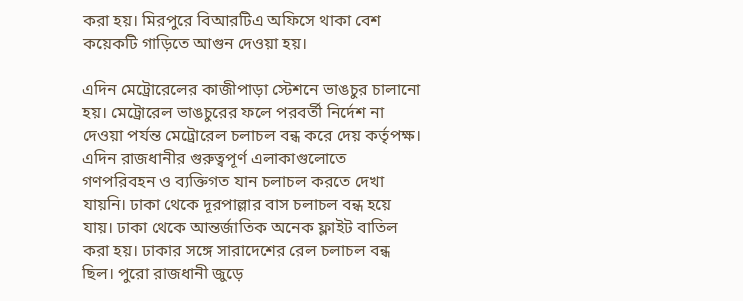করা হয়। মিরপুরে বিআরটিএ অফিসে থাকা বেশ কয়েকটি গাড়িতে আগুন দেওয়া হয়।

এদিন মেট্রোরেলের কাজীপাড়া স্টেশনে ভাঙচুর চালানো হয়। মেট্রোরেল ভাঙচুরের ফলে পরবর্তী নির্দেশ না দেওয়া পর্যন্ত মেট্রোরেল চলাচল বন্ধ করে দেয় কর্তৃপক্ষ। এদিন রাজধানীর গুরুত্বপূর্ণ এলাকাগুলোতে গণপরিবহন ও ব্যক্তিগত যান চলাচল করতে দেখা যায়নি। ঢাকা থেকে দূরপাল্লার বাস চলাচল বন্ধ হয়ে যায়। ঢাকা থেকে আন্তর্জাতিক অনেক ফ্লাইট বাতিল করা হয়। ঢাকার সঙ্গে সারাদেশের রেল চলাচল বন্ধ ছিল। পুরো রাজধানী জুড়ে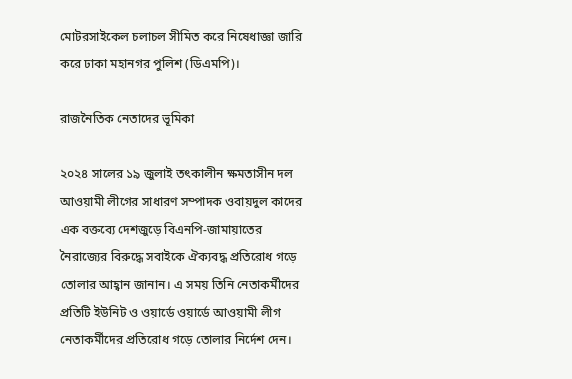মোটরসাইকেল চলাচল সীমিত করে নিষেধাজ্ঞা জারি করে ঢাকা মহানগর পুলিশ (ডিএমপি)।

রাজনৈতিক নেতাদের ভূমিকা

২০২৪ সালের ১৯ জুলাই তৎকালীন ক্ষমতাসীন দল আওয়ামী লীগের সাধারণ সম্পাদক ওবায়দুল কাদের এক বক্তব্যে দেশজুড়ে বিএনপি-জামায়াতের নৈরাজ্যের বিরুদ্ধে সবাইকে ঐক্যবদ্ধ প্রতিরোধ গড়ে তোলার আহ্বান জানান। এ সময় তিনি নেতাকর্মীদের প্রতিটি ইউনিট ও ওয়ার্ডে ওয়ার্ডে আওয়ামী লীগ নেতাকর্মীদের প্রতিরোধ গড়ে তোলার নির্দেশ দেন।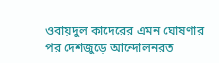ওবায়দুল কাদেরের এমন ঘোষণার পর দেশজুড়ে আন্দোলনরত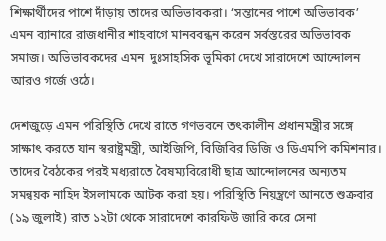শিক্ষার্থীদের পাশে দাঁড়ায় তাদের অভিভাবকরা। ‘সন্তানের পাশে অভিভাবক’ এমন ব্যানারে রাজধানীর শাহবাগে মানববন্ধন করেন সর্বস্তরের অভিভাবক সমাজ। অভিভাবকদের এমন  দুঃসাহসিক ভূমিকা দেখে সারাদেশে আন্দোলন আরও গর্জে ওঠে।

দেশজুড়ে এমন পরিস্থিতি দেখে রাতে গণভবনে তৎকালীন প্রধানমন্ত্রীর সঙ্গে সাক্ষাৎ করতে যান স্বরাষ্ট্রমন্ত্রী, আইজিপি, বিজিবির ডিজি ও ডিএমপি কমিশনার। তাদের বৈঠকের পরই মধ্যরাতে বৈষম্যবিরোধী ছাত্র আন্দোলনের অন্যতম সমন্বয়ক নাহিদ ইসলামকে আটক করা হয়। পরিস্থিতি নিয়ন্ত্রণে আনতে শুক্রবার (১৯ জুলাই) রাত ১২টা থেকে সারাদেশে কারফিউ জারি করে সেনা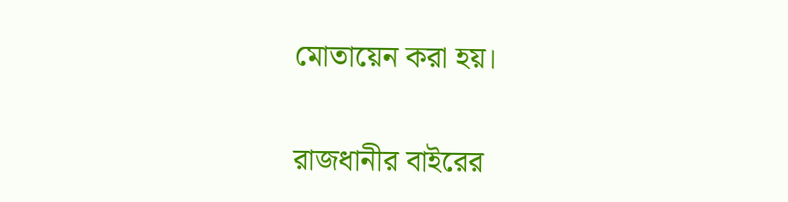মোতায়েন করা হয়।

রাজধানীর বাইরের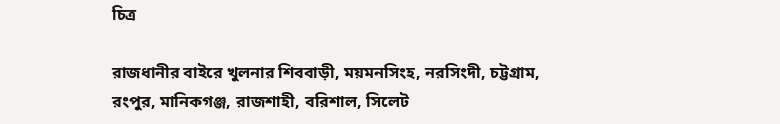চিত্র

রাজধানীর বাইরে খুলনার শিববাড়ী, ময়মনসিংহ, নরসিংদী, চট্টগ্রাম, রংপুর, মানিকগঞ্জ, রাজশাহী, বরিশাল, সিলেট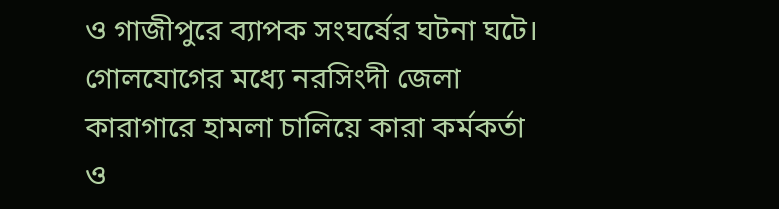ও গাজীপুরে ব্যাপক সংঘর্ষের ঘটনা ঘটে। গোলযোগের মধ্যে নরসিংদী জেলা কারাগারে হামলা চালিয়ে কারা কর্মকর্তা ও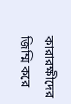কারারক্ষীদের জিম্মি করে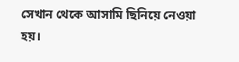সেখান থেকে আসামি ছিনিয়ে নেওয়া হয়।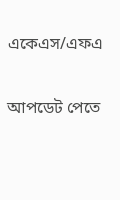একেএস/এফএ

আপডেট পেতে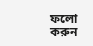ফলো করুন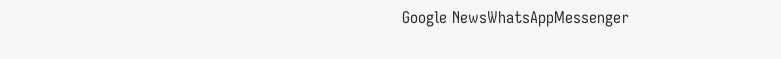Google NewsWhatsAppMessenger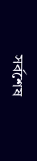সর্বশেষ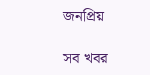জনপ্রিয়

সব খবর